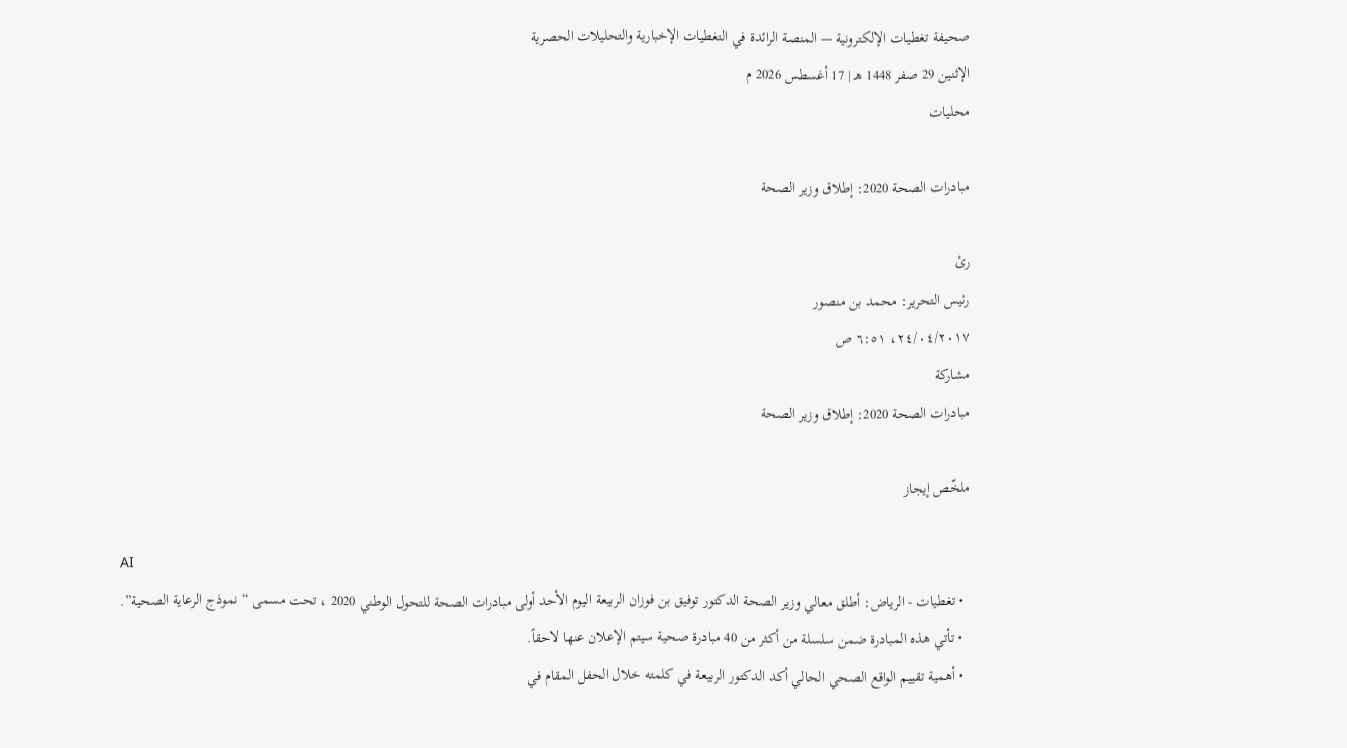صحيفة تغطيات الإلكترونية — المنصة الرائدة في التغطيات الإخبارية والتحليلات الحصرية
الإثنين 29 صفر 1448 هـ | 17 أغسطس 2026 م
محليات

مبادرات الصحة 2020: إطلاق وزير الصحة

رئ
رئيس التحرير: محمد بن منصور
٢٤/٠٤/٢٠١٧، ٦:٥١ ص
مشاركة
مبادرات الصحة 2020: إطلاق وزير الصحة

ملخّص إيجاز

AI
  • تغطيات - الرياض: أطلق معالي وزير الصحة الدكتور توفيق بن فوزان الربيعة اليوم الأحد أولى مبادرات الصحة للتحول الوطني 2020 ، تحت مسمى “نموذج الرعاية الصحية”.
  • تأتي هذه المبادرة ضمن سلسلة من أكثر من 40 مبادرة صحية سيتم الإعلان عنها لاحقاً.
  • أهمية تقييم الواقع الصحي الحالي أكد الدكتور الربيعة في كلمته خلال الحفل المقام في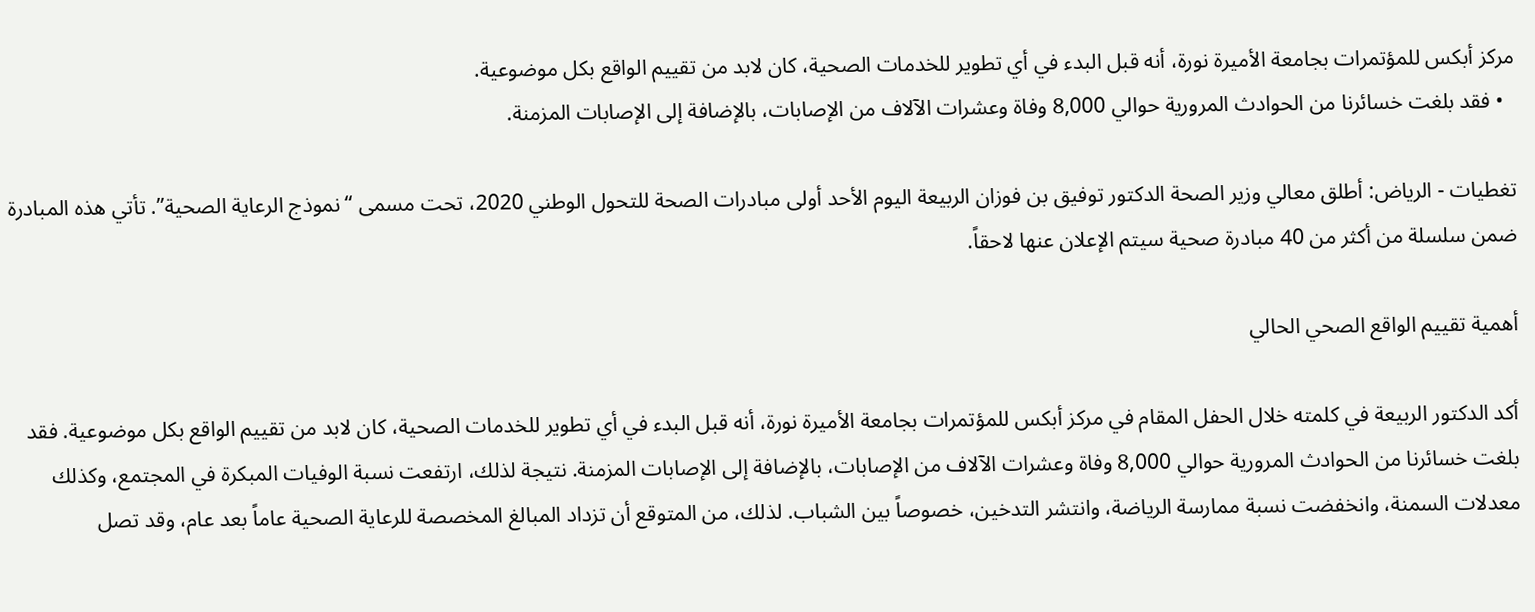مركز أبكس للمؤتمرات بجامعة الأميرة نورة، أنه قبل البدء في أي تطوير للخدمات الصحية، كان لابد من تقييم الواقع بكل موضوعية.
  • فقد بلغت خسائرنا من الحوادث المرورية حوالي 8,000 وفاة وعشرات الآلاف من الإصابات، بالإضافة إلى الإصابات المزمنة.

تغطيات - الرياض: أطلق معالي وزير الصحة الدكتور توفيق بن فوزان الربيعة اليوم الأحد أولى مبادرات الصحة للتحول الوطني 2020، تحت مسمى “نموذج الرعاية الصحية”. تأتي هذه المبادرة ضمن سلسلة من أكثر من 40 مبادرة صحية سيتم الإعلان عنها لاحقاً.

أهمية تقييم الواقع الصحي الحالي

أكد الدكتور الربيعة في كلمته خلال الحفل المقام في مركز أبكس للمؤتمرات بجامعة الأميرة نورة، أنه قبل البدء في أي تطوير للخدمات الصحية، كان لابد من تقييم الواقع بكل موضوعية. فقد بلغت خسائرنا من الحوادث المرورية حوالي 8,000 وفاة وعشرات الآلاف من الإصابات، بالإضافة إلى الإصابات المزمنة. نتيجة لذلك، ارتفعت نسبة الوفيات المبكرة في المجتمع، وكذلك معدلات السمنة، وانخفضت نسبة ممارسة الرياضة، وانتشر التدخين، خصوصاً بين الشباب. لذلك، من المتوقع أن تزداد المبالغ المخصصة للرعاية الصحية عاماً بعد عام، وقد تصل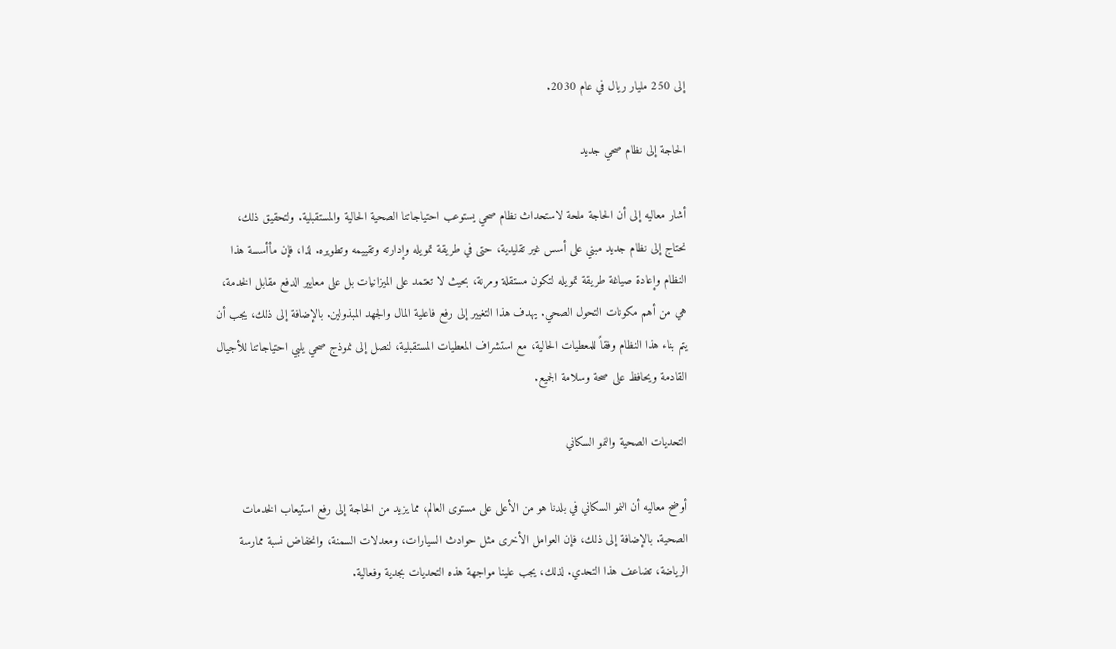إلى 250 مليار ريال في عام 2030.

الحاجة إلى نظام صحي جديد

أشار معاليه إلى أن الحاجة ملحة لاستحداث نظام صحي يستوعب احتياجاتنا الصحية الحالية والمستقبلية. ولتحقيق ذلك، نحتاج إلى نظام جديد مبني على أسس غير تقليدية، حتى في طريقة تمويله وإدارته وتقييمه وتطويره. لذا، فإن مأأسسة هذا النظام وإعادة صياغة طريقة تمويله لتكون مستقلة ومرنة، بحيث لا تعتمد على الميزانيات بل على معايير الدفع مقابل الخدمة، هي من أهم مكونات التحول الصحي. يهدف هذا التغيير إلى رفع فاعلية المال والجهد المبذولين. بالإضافة إلى ذلك، يجب أن يتم بناء هذا النظام وفقاً للمعطيات الحالية، مع استشراف المعطيات المستقبلية، لنصل إلى نموذج صحي يلبي احتياجاتنا للأجيال القادمة ويحافظ على صحة وسلامة الجميع.

التحديات الصحية والنمو السكاني

أوضح معاليه أن النمو السكاني في بلدنا هو من الأعلى على مستوى العالم، مما يزيد من الحاجة إلى رفع استيعاب الخدمات الصحية. بالإضافة إلى ذلك، فإن العوامل الأخرى مثل حوادث السيارات، ومعدلات السمنة، وانخفاض نسبة ممارسة الرياضة، تضاعف هذا التحدي. لذلك، يجب علينا مواجهة هذه التحديات بجدية وفعالية.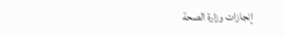إنجازات وزارة الصحة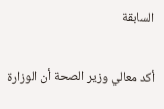السابقة

أكد معالي وزير الصحة أن الوزارة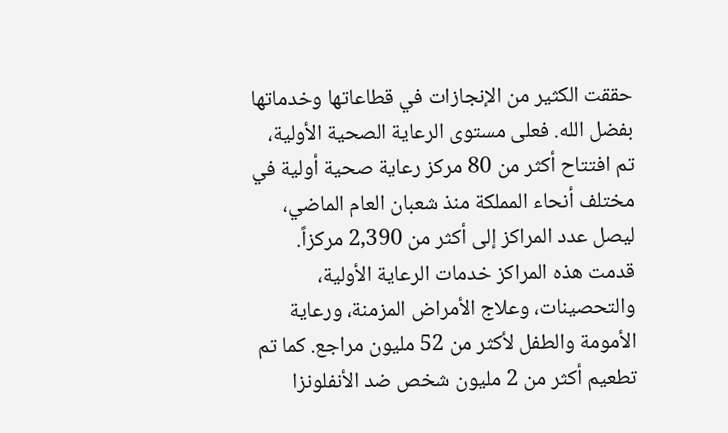حققت الكثير من الإنجازات في قطاعاتها وخدماتها بفضل الله. فعلى مستوى الرعاية الصحية الأولية، تم افتتاح أكثر من 80 مركز رعاية صحية أولية في مختلف أنحاء المملكة منذ شعبان العام الماضي، ليصل عدد المراكز إلى أكثر من 2,390 مركزاً. قدمت هذه المراكز خدمات الرعاية الأولية، والتحصينات، وعلاج الأمراض المزمنة، ورعاية الأمومة والطفل لأكثر من 52 مليون مراجع. كما تم تطعيم أكثر من 2 مليون شخص ضد الأنفلونزا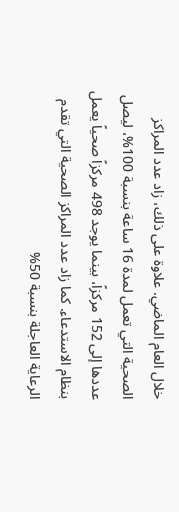خلال العام الماضي. علاوة على ذلك، زاد عدد المراكز الصحية التي تعمل لمدة 16 ساعة بنسبة 100%، ليصل عددها إلى 152 مركزاً، بينما يوجد 498 مركزاً صحياً يعمل بنظام الاستدعاء. كما زاد عدد المراكز الصحية التي تقدم الرعاية العاجلة بنسبة 50%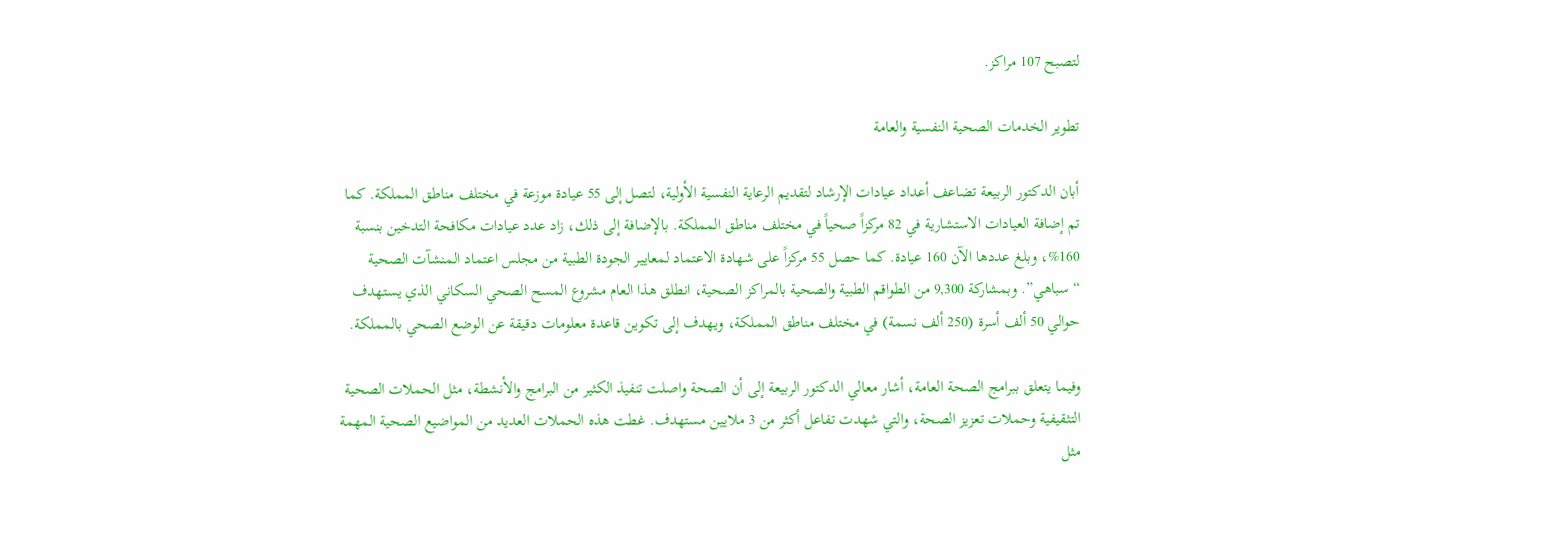لتصبح 107 مراكز.

تطوير الخدمات الصحية النفسية والعامة

أبان الدكتور الربيعة تضاعف أعداد عيادات الإرشاد لتقديم الرعاية النفسية الأولية، لتصل إلى 55 عيادة موزعة في مختلف مناطق المملكة. كما تم إضافة العيادات الاستشارية في 82 مركزاً صحياً في مختلف مناطق المملكة. بالإضافة إلى ذلك، زاد عدد عيادات مكافحة التدخين بنسبة 160%، وبلغ عددها الآن 160 عيادة. كما حصل 55 مركزاً على شهادة الاعتماد لمعايير الجودة الطبية من مجلس اعتماد المنشآت الصحية “سباهي”. وبمشاركة 9,300 من الطواقم الطبية والصحية بالمراكز الصحية، انطلق هذا العام مشروع المسح الصحي السكاني الذي يستهدف حوالي 50 ألف أسرة (250 ألف نسمة) في مختلف مناطق المملكة، ويهدف إلى تكوين قاعدة معلومات دقيقة عن الوضع الصحي بالمملكة.

وفيما يتعلق ببرامج الصحة العامة، أشار معالي الدكتور الربيعة إلى أن الصحة واصلت تنفيذ الكثير من البرامج والأنشطة، مثل الحملات الصحية التثقيفية وحملات تعزيز الصحة، والتي شهدت تفاعل أكثر من 3 ملايين مستهدف. غطت هذه الحملات العديد من المواضيع الصحية المهمة مثل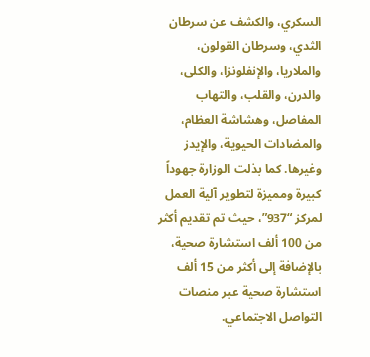السكري، والكشف عن سرطان الثدي، وسرطان القولون، والملاريا، والإنفلونزا، والكلى، والدرن، والقلب، والتهاب المفاصل، وهشاشة العظام، والمضادات الحيوية، والإيدز وغيرها. كما بذلت الوزارة جهوداً كبيرة ومميزة لتطوير آلية العمل لمركز “937”، حيث تم تقديم أكثر من 100 ألف استشارة صحية، بالإضافة إلى أكثر من 15 ألف استشارة صحية عبر منصات التواصل الاجتماعي.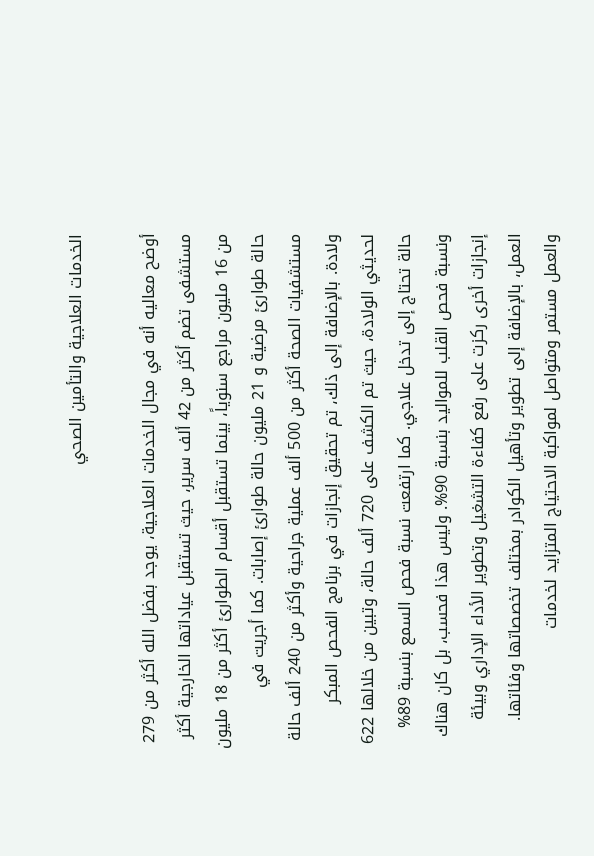الخدمات العلاجية والتأمين الصحي

أوضح معاليه أنه في مجال الخدمات العلاجية، يوجد بفضل الله أكثر من 279 مستشفى تضم أكثر من 42 ألف سرير، حيث تستقبل عياداتها الخارجية أكثر من 16 مليون مراجع سنوياً، بينما تستقبل أقسام الطوارئ أكثر من 18 مليون حالة طوارئ مرضية و 21 مليون حالة طوارئ إصابات. كما أجريت في مستشفيات الصحة أكثر من 500 ألف عملية جراحية وأكثر من 240 ألف حالة ولادة. بالإضافة إلى ذلك، تم تحقيق إنجازات في برنامج الفحص المبكر لحديثي الولادة، حيث تم الكشف على 720 ألف حالة، وتبين من خلالها 622 حالة تحتاج إلى تدخل علاجي. كما ارتفعت نسبة فحص السمع بنسبة 89% ونسبة فحص القلب للمواليد بنسبة 90%. وليس هذا فحسب، بل كان هناك إنجازات أخرى ركزت على رفع كفاءة التشغيل وتطوير الأداء الإداري وبيئة العمل، بالإضافة إلى تطوير وتأهيل الكوادر بمختلف تخصصاتها وفئاتها. والعمل مستمر ومتواصل لمواكبة الاحتياج المتزايد لخدمات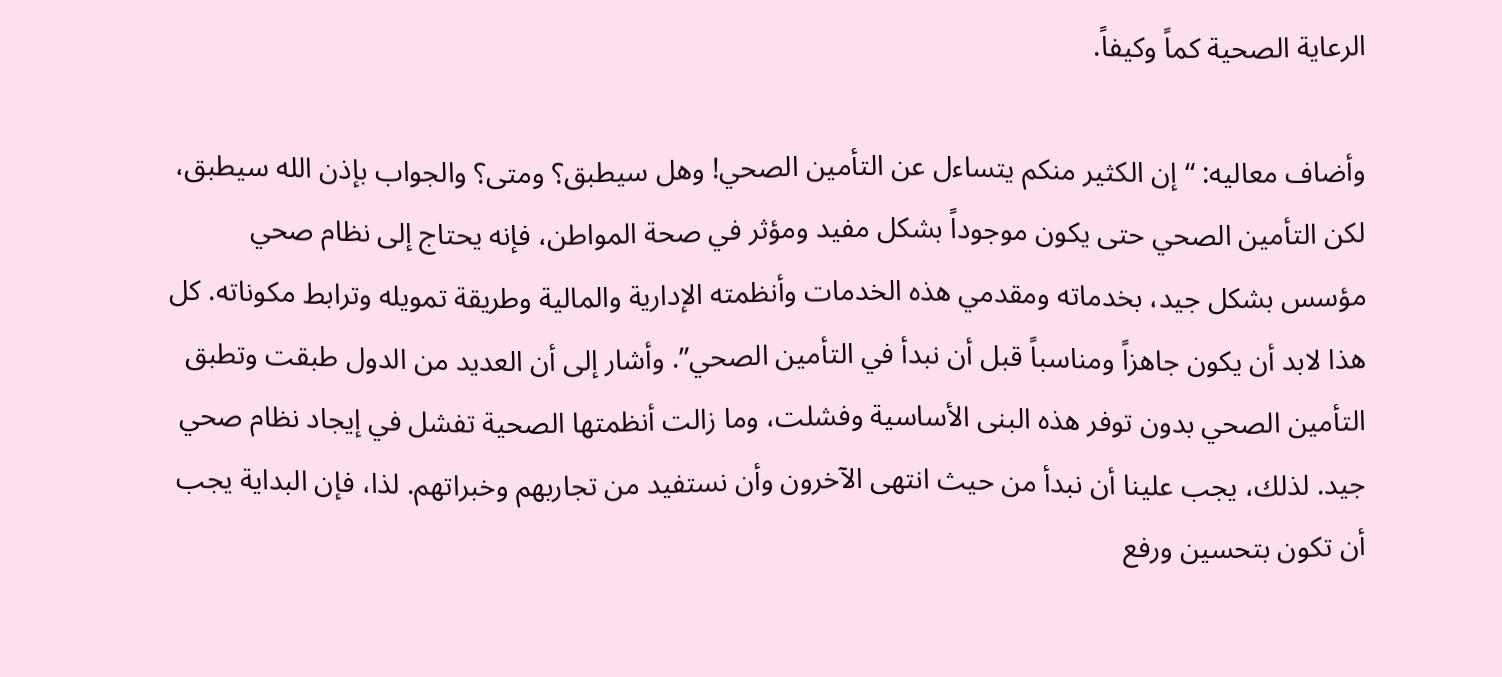الرعاية الصحية كماً وكيفاً.

وأضاف معاليه: “إن الكثير منكم يتساءل عن التأمين الصحي! وهل سيطبق؟ ومتى؟ والجواب بإذن الله سيطبق، لكن التأمين الصحي حتى يكون موجوداً بشكل مفيد ومؤثر في صحة المواطن، فإنه يحتاج إلى نظام صحي مؤسس بشكل جيد، بخدماته ومقدمي هذه الخدمات وأنظمته الإدارية والمالية وطريقة تمويله وترابط مكوناته. كل هذا لابد أن يكون جاهزاً ومناسباً قبل أن نبدأ في التأمين الصحي”. وأشار إلى أن العديد من الدول طبقت وتطبق التأمين الصحي بدون توفر هذه البنى الأساسية وفشلت، وما زالت أنظمتها الصحية تفشل في إيجاد نظام صحي جيد. لذلك، يجب علينا أن نبدأ من حيث انتهى الآخرون وأن نستفيد من تجاربهم وخبراتهم. لذا، فإن البداية يجب أن تكون بتحسين ورفع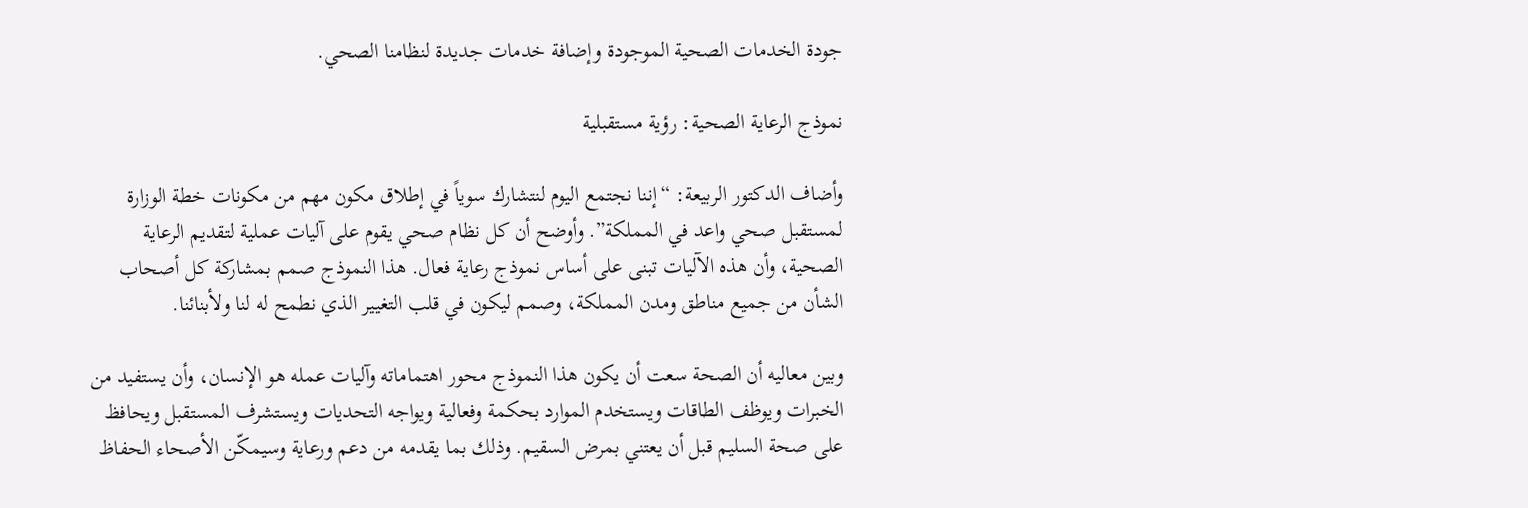جودة الخدمات الصحية الموجودة وإضافة خدمات جديدة لنظامنا الصحي.

نموذج الرعاية الصحية: رؤية مستقبلية

وأضاف الدكتور الربيعة: “إننا نجتمع اليوم لنتشارك سوياً في إطلاق مكون مهم من مكونات خطة الوزارة لمستقبل صحي واعد في المملكة”. وأوضح أن كل نظام صحي يقوم على آليات عملية لتقديم الرعاية الصحية، وأن هذه الآليات تبنى على أساس نموذج رعاية فعال. هذا النموذج صمم بمشاركة كل أصحاب الشأن من جميع مناطق ومدن المملكة، وصمم ليكون في قلب التغيير الذي نطمح له لنا ولأبنائنا.

وبين معاليه أن الصحة سعت أن يكون هذا النموذج محور اهتماماته وآليات عمله هو الإنسان، وأن يستفيد من الخبرات ويوظف الطاقات ويستخدم الموارد بحكمة وفعالية ويواجه التحديات ويستشرف المستقبل ويحافظ على صحة السليم قبل أن يعتني بمرض السقيم. وذلك بما يقدمه من دعم ورعاية وسيمكّن الأصحاء الحفاظ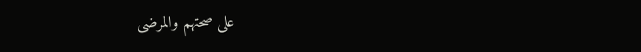على صحتهم والمرضى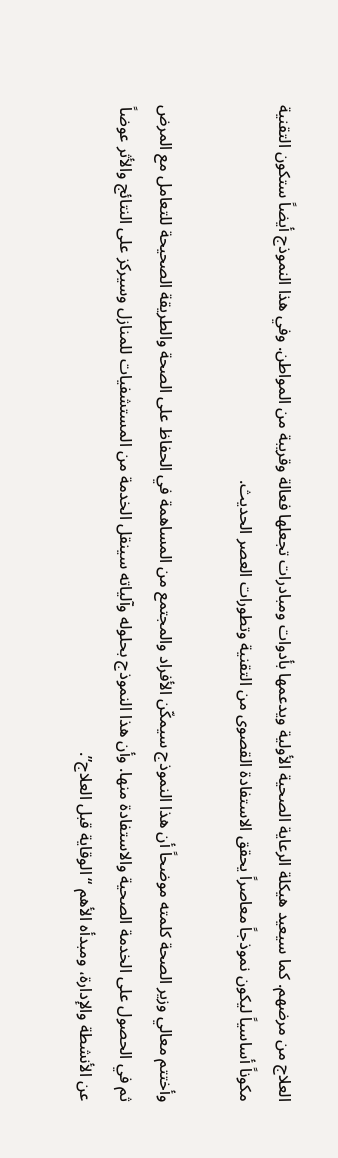العلاج من مرضهم. كما سيعيد هيكلة الرعاية الصحية الأولية ويدعمها بأدوات ومبادرات تجعلها فعالة وقريبة من المواطن. وفي هذا النموذج أيضاً ستكون التقنية مكوناً أساسياً ليكون نموذجاً معاصراً يحقق الاستفادة القصوى من التقنية وتطورات العصر الحديث.

وأختتم معالي وزير الصحة كلمته موضحاً أن هذا النموذج سيمكّن الأفراد والمجتمع من المساهمة في الحفاظ على الصحة والطريقة الصحيحة للتعامل مع المرض ثم في الحصول على الخدمة الصحية والاستفادة منها. وأن هذا النموذج بحلوله وآلياته سينقل الخدمة من المستشفيات للمنازل وسيركز على النتائج والأثر عوضاً عن الأنشطة والإدارة، ومبدأه الأهم “الوقاية قبل العلاج”.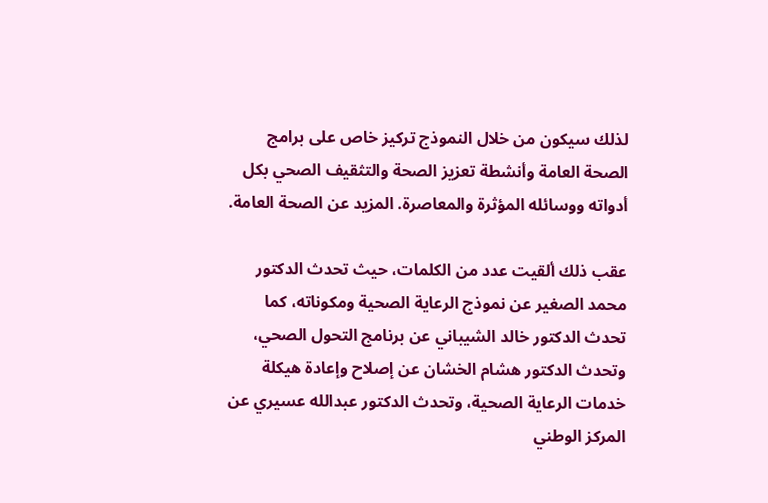لذلك سيكون من خلال النموذج تركيز خاص على برامج الصحة العامة وأنشطة تعزيز الصحة والتثقيف الصحي بكل أدواته ووسائله المؤثرة والمعاصرة. المزيد عن الصحة العامة.

عقب ذلك ألقيت عدد من الكلمات، حيث تحدث الدكتور محمد الصغير عن نموذج الرعاية الصحية ومكوناته، كما تحدث الدكتور خالد الشيباني عن برنامج التحول الصحي، وتحدث الدكتور هشام الخشان عن إصلاح وإعادة هيكلة خدمات الرعاية الصحية، وتحدث الدكتور عبدالله عسيري عن المركز الوطني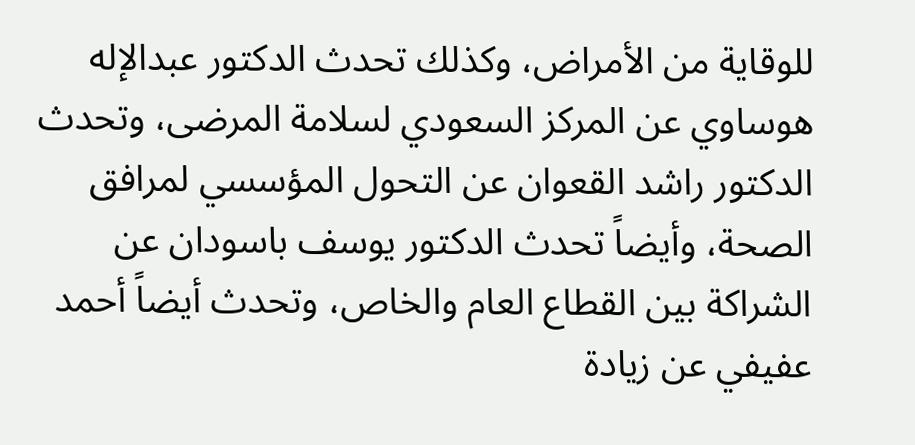للوقاية من الأمراض، وكذلك تحدث الدكتور عبدالإله هوساوي عن المركز السعودي لسلامة المرضى، وتحدث الدكتور راشد القعوان عن التحول المؤسسي لمرافق الصحة، وأيضاً تحدث الدكتور يوسف باسودان عن الشراكة بين القطاع العام والخاص، وتحدث أيضاً أحمد عفيفي عن زيادة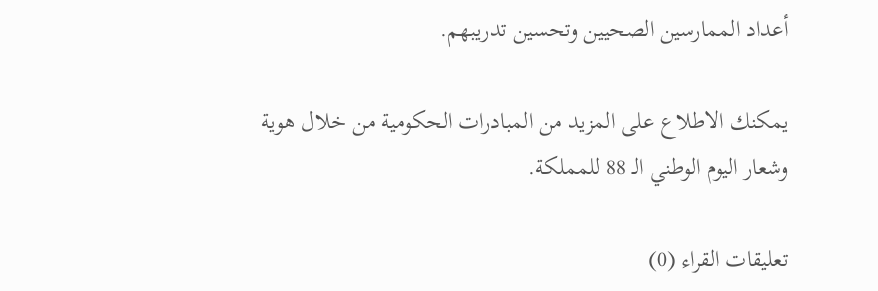أعداد الممارسين الصحيين وتحسين تدريبهم.

يمكنك الاطلاع على المزيد من المبادرات الحكومية من خلال هوية وشعار اليوم الوطني الـ 88 للمملكة.

تعليقات القراء (0)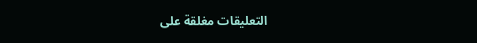التعليقات مغلقة على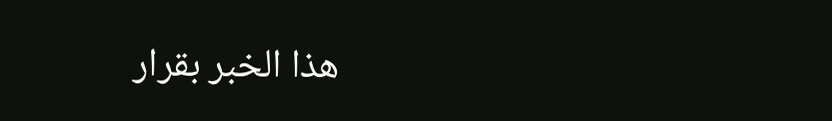هذا الخبر بقرار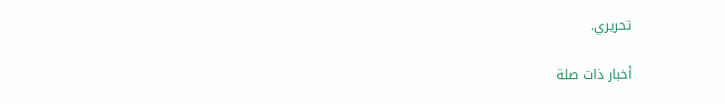تحريري.

أخبار ذات صلة